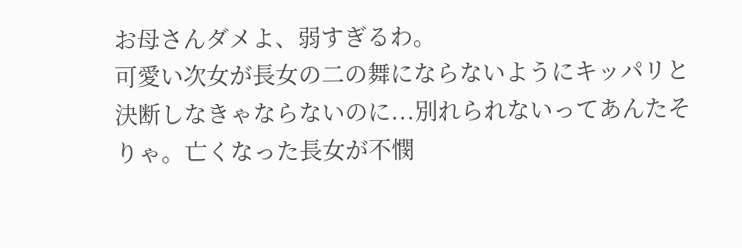お母さんダメよ、弱すぎるわ。
可愛い次女が長女の二の舞にならないようにキッパリと決断しなきゃならないのに...別れられないってあんたそりゃ。亡くなった長女が不憫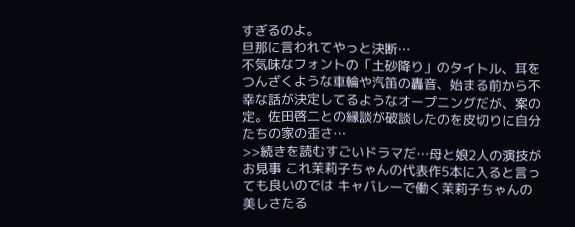すぎるのよ。
旦那に言われてやっと決断…
不気味なフォントの「土砂降り」のタイトル、耳をつんざくような車輪や汽笛の轟音、始まる前から不幸な話が決定してるようなオープニングだが、案の定。佐田啓二との縁談が破談したのを皮切りに自分たちの家の歪さ…
>>続きを読むすごいドラマだ…母と娘2人の演技がお見事 これ茉莉子ちゃんの代表作5本に入ると言っても良いのでは キャバレーで働く茉莉子ちゃんの美しさたる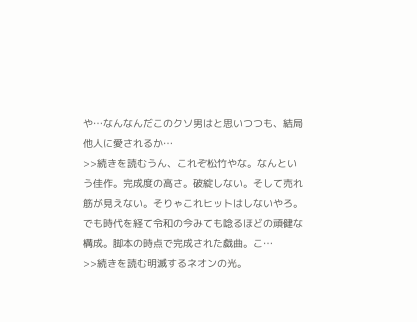や…なんなんだこのクソ男はと思いつつも、結局他人に愛されるか…
>>続きを読むうん、これぞ松竹やな。なんという佳作。完成度の高さ。破綻しない。そして売れ筋が見えない。そりゃこれヒットはしないやろ。でも時代を経て令和の今みても唸るほどの頑健な構成。脚本の時点で完成された戯曲。こ…
>>続きを読む明滅するネオンの光。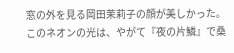窓の外を見る岡田茉莉子の顔が美しかった。このネオンの光は、やがて『夜の片鱗』で桑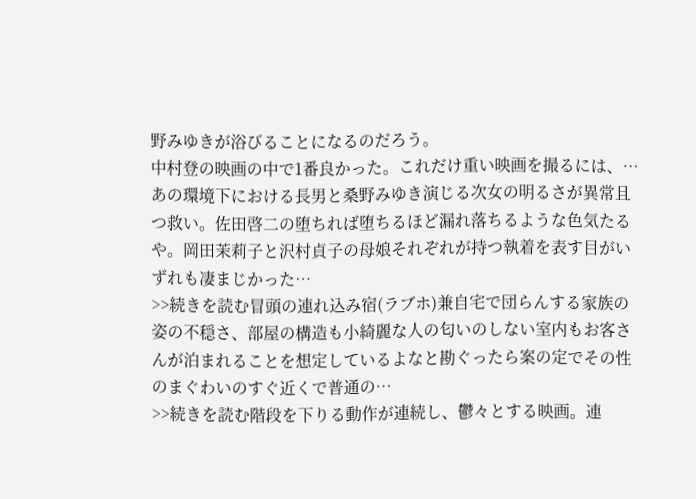野みゆきが浴びることになるのだろう。
中村登の映画の中で1番良かった。これだけ重い映画を撮るには、…
あの環境下における長男と桑野みゆき演じる次女の明るさが異常且つ救い。佐田啓二の堕ちれば堕ちるほど漏れ落ちるような色気たるや。岡田茉莉子と沢村貞子の母娘それぞれが持つ執着を表す目がいずれも凄まじかった…
>>続きを読む冒頭の連れ込み宿(ラブホ)兼自宅で団らんする家族の姿の不穏さ、部屋の構造も小綺麗な人の匂いのしない室内もお客さんが泊まれることを想定しているよなと勘ぐったら案の定でその性のまぐわいのすぐ近くで普通の…
>>続きを読む階段を下りる動作が連続し、鬱々とする映画。連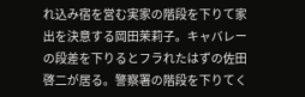れ込み宿を営む実家の階段を下りて家出を決意する岡田茉莉子。キャバレーの段差を下りるとフラれたはずの佐田啓二が居る。警察署の階段を下りてく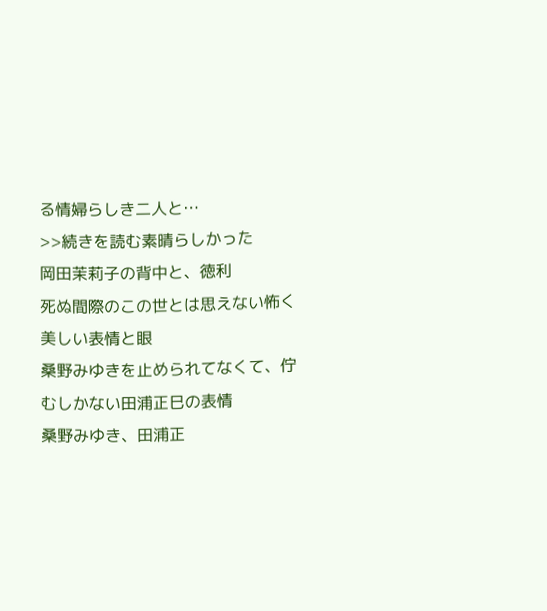る情婦らしき二人と…
>>続きを読む素晴らしかった
岡田茉莉子の背中と、徳利
死ぬ間際のこの世とは思えない怖く美しい表情と眼
桑野みゆきを止められてなくて、佇むしかない田浦正巳の表情
桑野みゆき、田浦正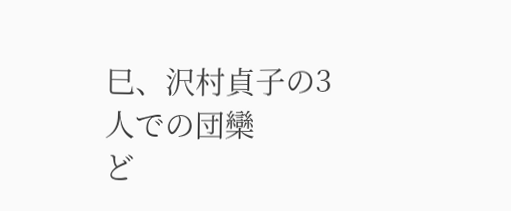巳、沢村貞子の3人での団欒
ど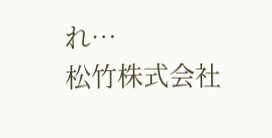れ…
松竹株式会社